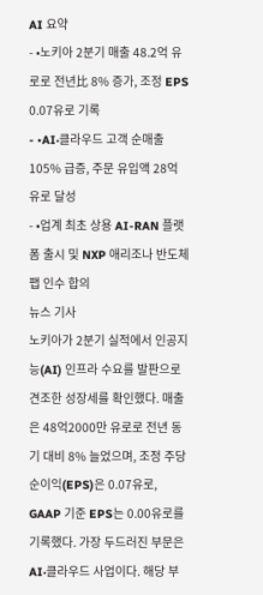AI 요약
- •노키아 2분기 매출 48.2억 유로로 전년比 8% 증가, 조정 EPS 0.07유로 기록
- •AI·클라우드 고객 순매출 105% 급증, 주문 유입액 28억 유로 달성
- •업계 최초 상용 AI-RAN 플랫폼 출시 및 NXP 애리조나 반도체 팹 인수 합의
뉴스 기사
노키아가 2분기 실적에서 인공지능(AI) 인프라 수요를 발판으로 견조한 성장세를 확인했다. 매출은 48억2000만 유로로 전년 동기 대비 8% 늘었으며, 조정 주당순이익(EPS)은 0.07유로, GAAP 기준 EPS는 0.00유로를 기록했다. 가장 두드러진 부문은 AI·클라우드 사업이다. 해당 부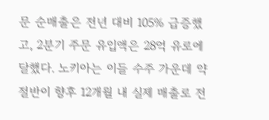문 순매출은 전년 대비 105% 급증했고, 2분기 주문 유입액은 28억 유로에 달했다. 노키아는 이들 수주 가운데 약 절반이 향후 12개월 내 실제 매출로 전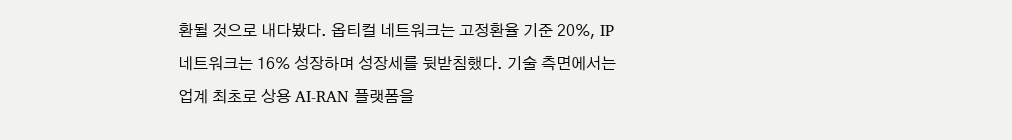환될 것으로 내다봤다. 옵티컬 네트워크는 고정환율 기준 20%, IP 네트워크는 16% 성장하며 성장세를 뒷받침했다. 기술 측면에서는 업계 최초로 상용 AI-RAN 플랫폼을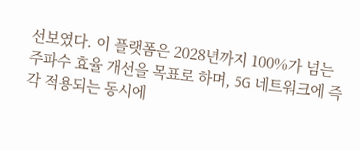선보였다. 이 플랫폼은 2028년까지 100%가 넘는 주파수 효율 개선을 목표로 하며, 5G 네트워크에 즉각 적용되는 동시에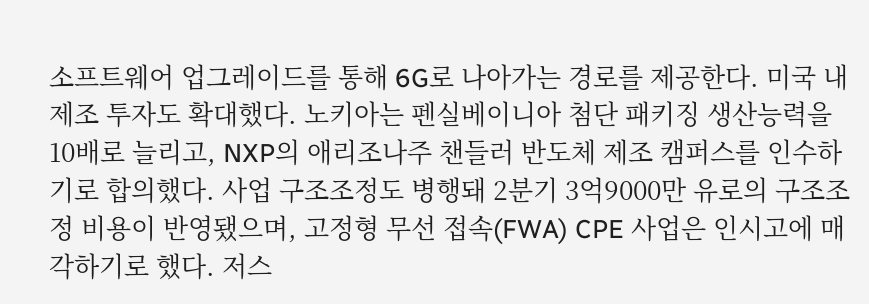소프트웨어 업그레이드를 통해 6G로 나아가는 경로를 제공한다. 미국 내 제조 투자도 확대했다. 노키아는 펜실베이니아 첨단 패키징 생산능력을 10배로 늘리고, NXP의 애리조나주 챈들러 반도체 제조 캠퍼스를 인수하기로 합의했다. 사업 구조조정도 병행돼 2분기 3억9000만 유로의 구조조정 비용이 반영됐으며, 고정형 무선 접속(FWA) CPE 사업은 인시고에 매각하기로 했다. 저스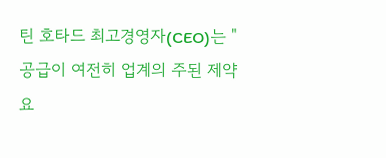틴 호타드 최고경영자(CEO)는 "공급이 여전히 업계의 주된 제약 요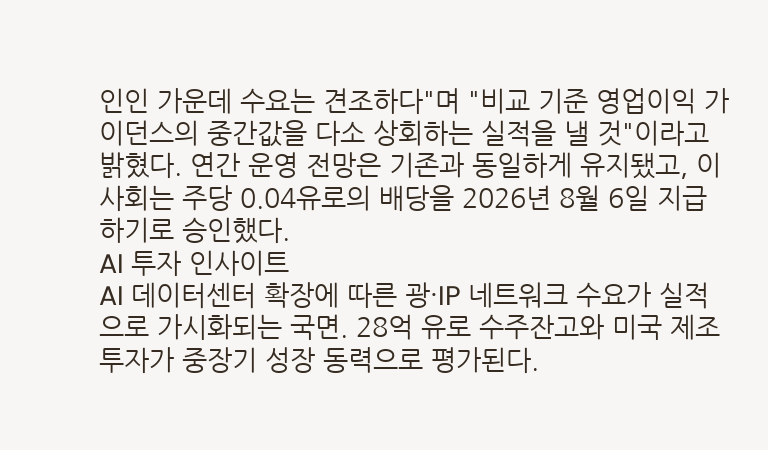인인 가운데 수요는 견조하다"며 "비교 기준 영업이익 가이던스의 중간값을 다소 상회하는 실적을 낼 것"이라고 밝혔다. 연간 운영 전망은 기존과 동일하게 유지됐고, 이사회는 주당 0.04유로의 배당을 2026년 8월 6일 지급하기로 승인했다.
AI 투자 인사이트
AI 데이터센터 확장에 따른 광·IP 네트워크 수요가 실적으로 가시화되는 국면. 28억 유로 수주잔고와 미국 제조 투자가 중장기 성장 동력으로 평가된다.